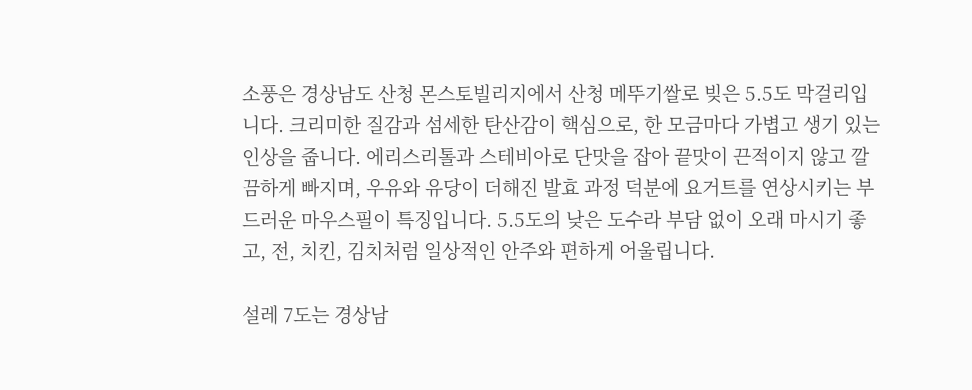소풍은 경상남도 산청 몬스토빌리지에서 산청 메뚜기쌀로 빚은 5.5도 막걸리입니다. 크리미한 질감과 섬세한 탄산감이 핵심으로, 한 모금마다 가볍고 생기 있는 인상을 줍니다. 에리스리톨과 스테비아로 단맛을 잡아 끝맛이 끈적이지 않고 깔끔하게 빠지며, 우유와 유당이 더해진 발효 과정 덕분에 요거트를 연상시키는 부드러운 마우스필이 특징입니다. 5.5도의 낮은 도수라 부담 없이 오래 마시기 좋고, 전, 치킨, 김치처럼 일상적인 안주와 편하게 어울립니다.

설레 7도는 경상남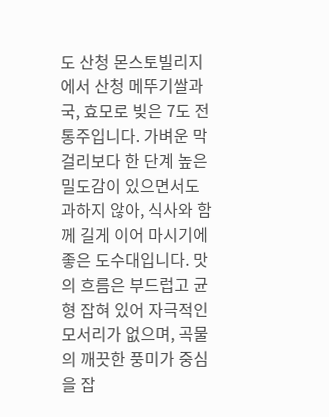도 산청 몬스토빌리지에서 산청 메뚜기쌀과 국, 효모로 빚은 7도 전통주입니다. 가벼운 막걸리보다 한 단계 높은 밀도감이 있으면서도 과하지 않아, 식사와 함께 길게 이어 마시기에 좋은 도수대입니다. 맛의 흐름은 부드럽고 균형 잡혀 있어 자극적인 모서리가 없으며, 곡물의 깨끗한 풍미가 중심을 잡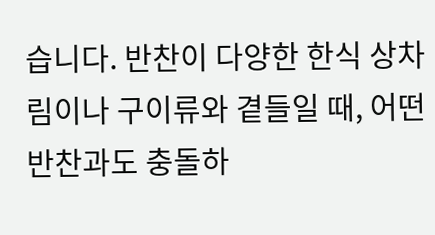습니다. 반찬이 다양한 한식 상차림이나 구이류와 곁들일 때, 어떤 반찬과도 충돌하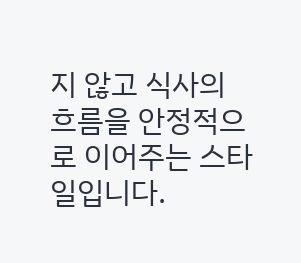지 않고 식사의 흐름을 안정적으로 이어주는 스타일입니다.